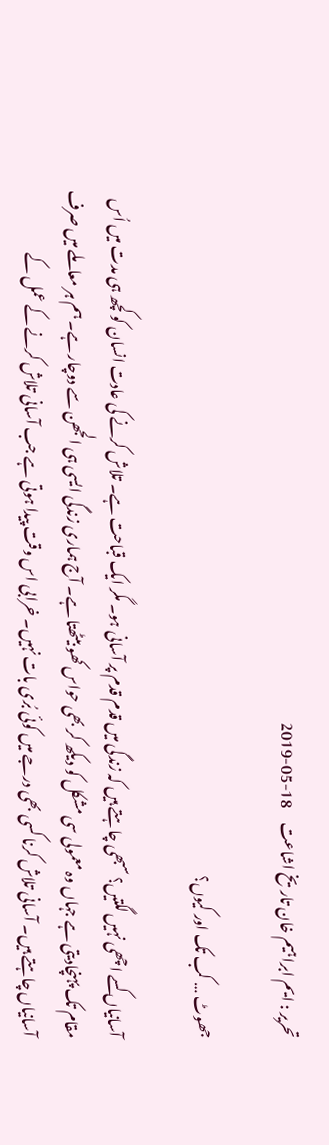تحریر : ایم ابراہیم خان تاریخ اشاعت     18-05-2019

جھوٹ … کب تک اور کیوں؟

آسانیاں کسے اچھی نہیں لگتیں؟ سبھی چاہتے ہیں کہ زندگی میں قدم قدم پر آسانی ہو۔ مگر ایک قباحت ہے۔ تلاش کرنے کی عادت انسان کو کچھ ہی مدت میں اُس مقام تک پہنچادیتی ہے جہاں وہ معمولی سی مشکل کو دیکھ کر بھی حواس کھو بیٹھتا ہے۔ آج ہماری زندگی ایسی ہی الجھن سے دوچار ہے۔ ہم ہر معاملے میں صرف آسانیاں چاہتے ہیں۔ آسانی تلاش کرنا کسی بھی درجے میں کوئی بُری بات نہیں۔ خرابی اس وقت پیدا ہوتی ہے جب آسانی تلاش کرنے کے عمل کے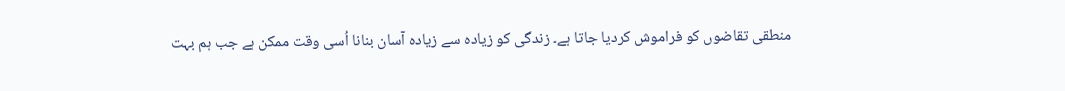منطقی تقاضوں کو فراموش کردیا جاتا ہے۔ زندگی کو زیادہ سے زیادہ آسان بنانا اُسی وقت ممکن ہے جب ہم بہت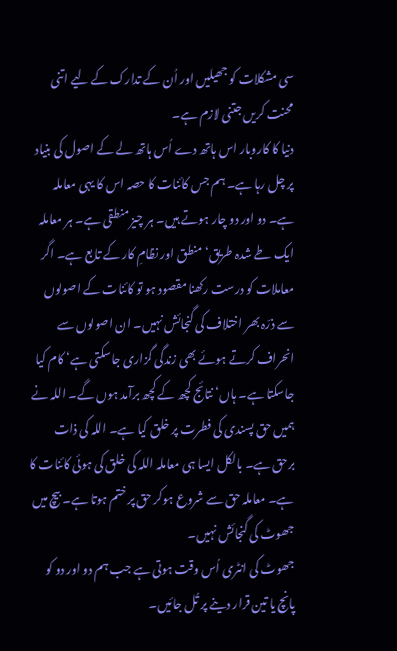سی مشکلات کو جھیلیں اور اُن کے تدارک کے لیے اتنی محنت کریں جتنی لازم ہے۔
دنیا کا کاروبار اس ہاتھ دے اُس ہاتھ لے کے اصول کی بنیاد پر چل رہا ہے۔ ہم جس کائنات کا حصہ اس کا یہی معاملہ ہے۔ دو اور دو چار ہوتے ہیں۔ ہر چیز منطقی ہے۔ ہر معاملہ ایک طے شدہ طریق‘ منطق اور نظامِ کار کے تابع ہے۔ اگر معاملات کو درست رکھنا مقصود ہو تو کائنات کے اصولوں سے ذرّہ بھر اختلاف کی گنجائش نہیں۔ ان اصولوں سے انحراف کرتے ہوئے بھی زندگی گزاری جاسکتی ہے‘ کام کیا جاسکتا ہے۔ ہاں‘ نتائج کچھ کے کچھ برآمد ہوں گے۔ اللہ نے ہمیں حق پسندی کی فطرت پر خلق کیا ہے۔ اللہ کی ذات برحق ہے۔ بالکل ایسا ہی معاملہ اللہ کی خلق کی ہوئی کائنات کا ہے۔ معاملہ حق سے شروع ہوکر حق پر ختم ہوتا ہے۔ بیچ میں جھوٹ کی گنجائش نہیں۔
جھوٹ کی انٹری اُس وقت ہوتی ہے جب ہم دو اور دو کو پانچ یا تین قرار دینے پر تُل جائیں۔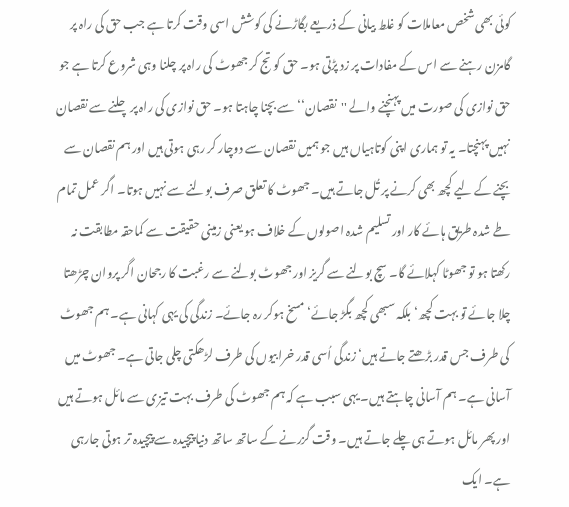کوئی بھی شخص معاملات کو غلط بیانی کے ذریعے بگاڑنے کی کوشش اسی وقت کرتا ہے جب حق کی راہ پر گامزن رہنے سے اس کے مفادات پر زد پڑتی ہو۔ حق کو تج کر جھوٹ کی راہ پر چلنا وہی شروع کرتا ہے جو حق نوازی کی صورت میں پہنچنے والے ''نقصان‘‘ سے بچنا چاہتا ہو۔ حق نوازی کی راہ پر چلنے سے نقصان نہیں پہنچتا۔ یہ تو ہماری اپنی کوتاہیاں ہیں جو ہمیں نقصان سے دوچار کر رہی ہوتی ہیں اور ہم نقصان سے بچنے کے لیے کچھ بھی کرنے پر تُل جاتے ہیں۔ جھوٹ کا تعلق صرف بولنے سے نہیں ہوتا۔ اگر عمل تمام طے شدہ طریق ہائے کار اور تسلیم شدہ اصولوں کے خلاف ہو یعنی زمینی حقیقت سے کماحقہ مطابقت نہ رکھتا ہو تو جھوٹا کہلائے گا۔ سچ بولنے سے گریز اور جھوٹ بولنے سے رغبت کا رجحان اگر پروان چڑھتا چلا جائے تو بہت کچھ‘ بلکہ سبھی کچھ بگڑ جائے‘ مسخ ہوکر رہ جائے۔ زندگی کی یہی کہانی ہے۔ ہم جھوٹ کی طرف جس قدر بڑھتے جاتے ہیں‘ زندگی اُسی قدر خرابیوں کی طرف لڑھکتی چلی جاتی ہے۔ جھوٹ میں آسانی ہے۔ ہم آسانی چاہتے ہیں۔ یہی سبب ہے کہ ہم جھوٹ کی طرف بہت تیزی سے مائل ہوتے ہیں اور پھر مائل ہوتے ہی چلے جاتے ہیں۔ وقت گزرنے کے ساتھ ساتھ دنیا پیچیدہ سے پیچیدہ تر ہوتی جارہی ہے۔ ایک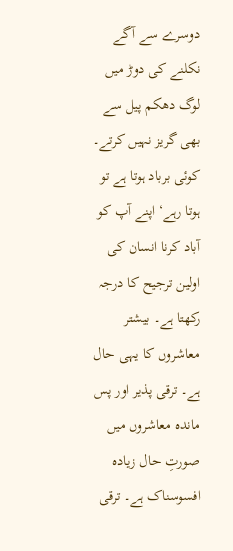دوسرے سے آگے نکلنے کی دوڑ میں لوگ دھکم پیل سے بھی گریز نہیں کرتے۔ کوئی برباد ہوتا ہے تو ہوتا رہے‘ اپنے آپ کو آباد کرنا انسان کی اولین ترجیح کا درجہ رکھتا ہے۔ بیشتر معاشروں کا یہی حال ہے۔ ترقی پذیر اور پس ماندہ معاشروں میں صورتِ حال زیادہ افسوسناک ہے۔ ترقی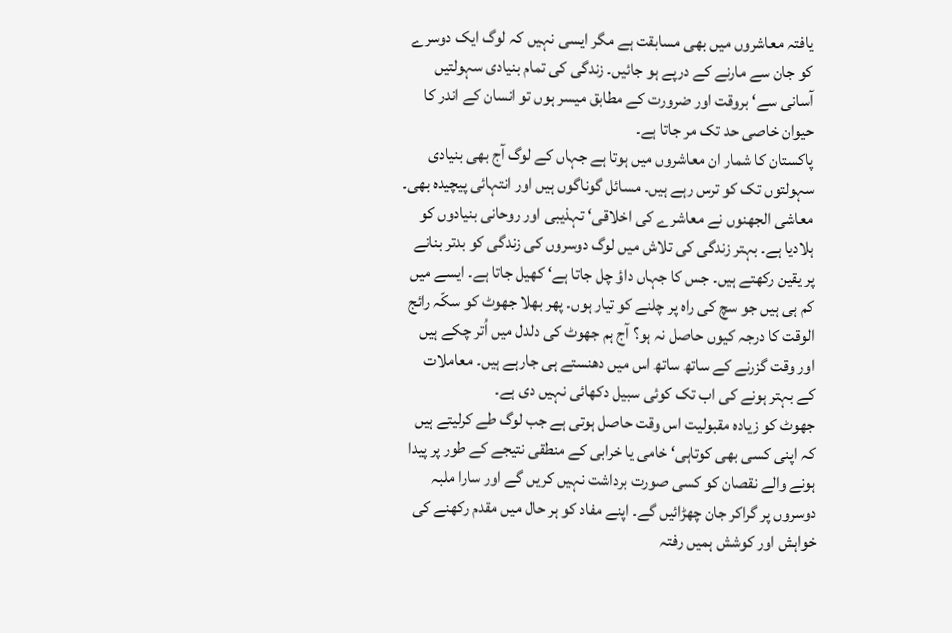یافتہ معاشروں میں بھی مسابقت ہے مگر ایسی نہیں کہ لوگ ایک دوسرے کو جان سے مارنے کے درپے ہو جائیں۔ زندگی کی تمام بنیادی سہولتیں آسانی سے‘ بروقت اور ضرورت کے مطابق میسر ہوں تو انسان کے اندر کا حیوان خاصی حد تک مر جاتا ہے۔
پاکستان کا شمار ان معاشروں میں ہوتا ہے جہاں کے لوگ آج بھی بنیادی سہولتوں تک کو ترس رہے ہیں۔ مسائل گوناگوں ہیں اور انتہائی پیچیدہ بھی۔ معاشی الجھنوں نے معاشرے کی اخلاقی‘ تہذیبی اور روحانی بنیادوں کو ہلادیا ہے۔ بہتر زندگی کی تلاش میں لوگ دوسروں کی زندگی کو بدتر بنانے پر یقین رکھتے ہیں۔ جس کا جہاں داؤ چل جاتا ہے‘ کھیل جاتا ہے۔ ایسے میں کم ہی ہیں جو سچ کی راہ پر چلنے کو تیار ہوں۔ پھر بھلا جھوٹ کو سکّہ رائج الوقت کا درجہ کیوں حاصل نہ ہو؟ آج ہم جھوٹ کی دلدل میں اُتر چکے ہیں اور وقت گزرنے کے ساتھ ساتھ اس میں دھنستے ہی جارہے ہیں۔ معاملات کے بہتر ہونے کی اب تک کوئی سبیل دکھائی نہیں دی ہے۔
جھوٹ کو زیادہ مقبولیت اس وقت حاصل ہوتی ہے جب لوگ طے کرلیتے ہیں کہ اپنی کسی بھی کوتاہی‘ خامی یا خرابی کے منطقی نتیجے کے طور پر پیدا ہونے والے نقصان کو کسی صورت برداشت نہیں کریں گے اور سارا ملبہ دوسروں پر گراکر جان چھڑائیں گے۔ اپنے مفاد کو ہر حال میں مقدم رکھنے کی خواہش اور کوشش ہمیں رفتہ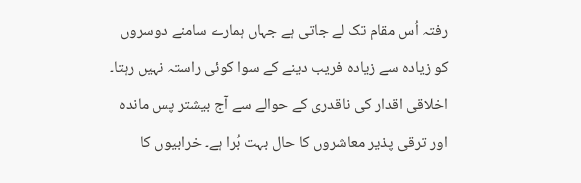رفتہ اُس مقام تک لے جاتی ہے جہاں ہمارے سامنے دوسروں کو زیادہ سے زیادہ فریب دینے کے سوا کوئی راستہ نہیں رہتا۔ اخلاقی اقدار کی ناقدری کے حوالے سے آج بیشتر پس ماندہ اور ترقی پذیر معاشروں کا حال بہت بُرا ہے۔ خرابیوں کا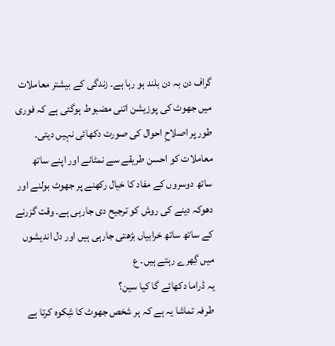گراف دن بہ دن بلند ہو رہا ہے۔ زندگی کے بیشتر معاملات میں جھوٹ کی پوزیشن اتنی مضبوط ہوگئی ہے کہ فوری طور پر اصلاحِ احوال کی صورت دکھائی نہیں دیتی۔ معاملات کو احسن طریقے سے نمٹانے اور اپنے ساتھ ساتھ دوسروں کے مفاد کا خیال رکھنے پر جھوٹ بولنے اور دھوکہ دینے کی روش کو ترجیح دی جارہی ہے۔ وقت گزرنے کے ساتھ ساتھ خرابیاں بڑھتی جارہی ہیں اور دل اندیشوں میں گِھرے رہتے ہیں۔ ع
یہ ڈراما دکھائے گا کیا سین؟
طرفہ تماشا یہ ہے کہ ہر شخص جھوٹ کا شِکوہ کرتا ہے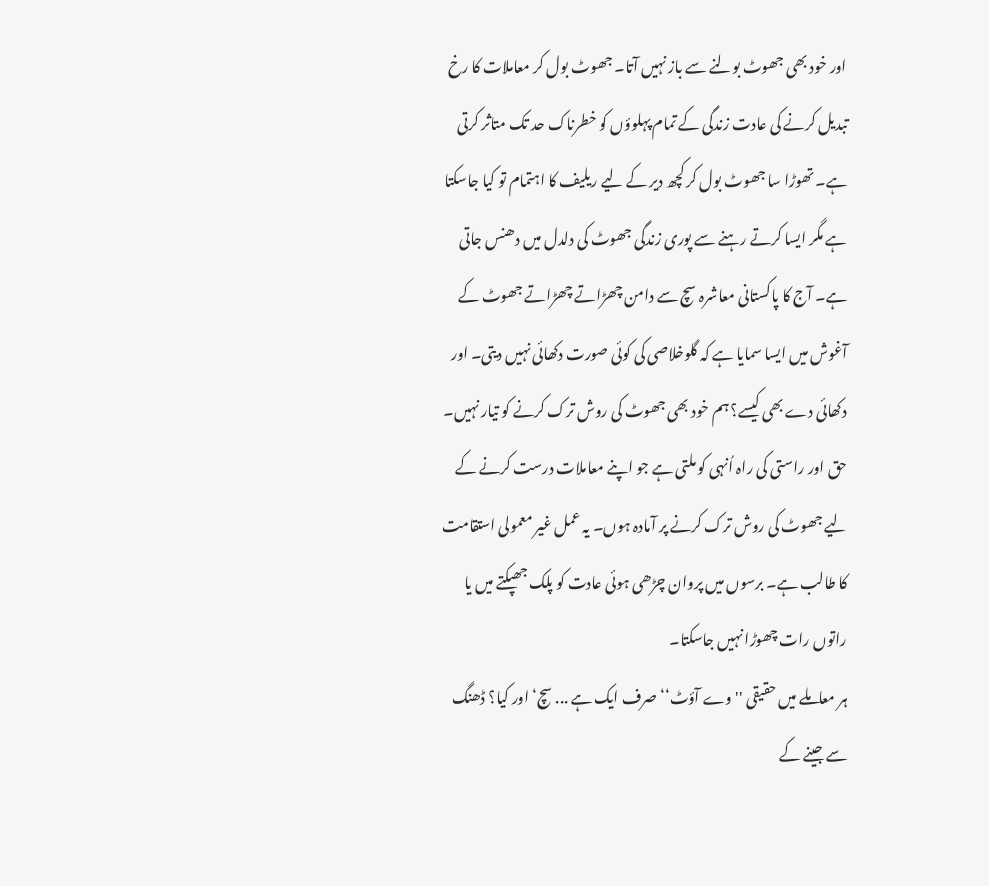اور خود بھی جھوٹ بولنے سے باز نہیں آتا۔ جھوٹ بول کر معاملات کا رخ تبدیل کرنے کی عادت زندگی کے تمام پہلوؤں کو خطرناک حد تک متاثر کرتی ہے۔ تھوڑا سا جھوٹ بول کر کچھ دیر کے لیے ریلیف کا اہتمام تو کیا جاسکتا ہے مگر ایسا کرتے رہنے سے پوری زندگی جھوٹ کی دلدل میں دھنس جاتی ہے۔ آج کا پاکستانی معاشرہ سچ سے دامن چھڑاتے چھڑاتے جھوٹ کے آغوش میں ایسا سمایا ہے کہ گلوخلاصی کی کوئی صورت دکھائی نہیں دیتی۔ اور دکھائی دے بھی کیسے؟ ہم خود بھی جھوٹ کی روش ترک کرنے کو تیار نہیں۔ حق اور راستی کی راہ اُنہی کو ملتی ہے جو اپنے معاملات درست کرنے کے لیے جھوٹ کی روش ترک کرنے پر آمادہ ہوں۔ یہ عمل غیر معمولی استقامت کا طالب ہے۔ برسوں میں پروان چڑھی ہوئی عادت کو پلک جھپکتے میں یا راتوں رات چھوڑا نہیں جاسکتا۔
ہر معاملے میں حقیقی ''وے آؤٹ‘‘ صرف ایک ہے ... سچ‘ اور کیا؟ ڈھنگ سے جینے کے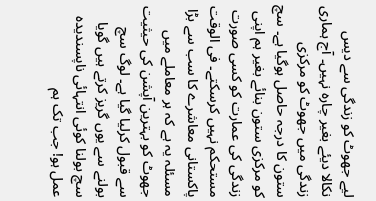لیے جھوٹ کو زندگی سے دیس نکالا دیئے بغیر چارہ نہیں۔ آج ہماری زندگی میں جھوٹ کو مرکزی ستون کا درجہ حاصل ہوگیا ہے۔ سچ کو مرکزی ستون بنائے بغیر ہم اپنی زندگی کی عمارت کو کسی صورت مستحکم نہیں کرسکتے۔ فی الوقت پاکستانی معاشرے کا سب سے بڑا مسئلہ یہ ہے کہ ہر معاملے میں جھوٹ کو بہترین آپشن کی حیثیت سے قبول کرلیا گیا ہے۔ لوگ سچ بولنے سے یوں گریز کرتے ہیں گویا سچ بولنا کوئی انتہائی ناپسندیدہ عمل ہو! جب تک ہم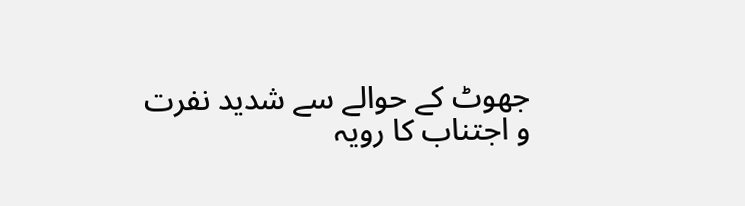جھوٹ کے حوالے سے شدید نفرت و اجتناب کا رویہ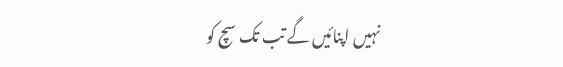نہیں اپنائیں گے تب تک سچ کو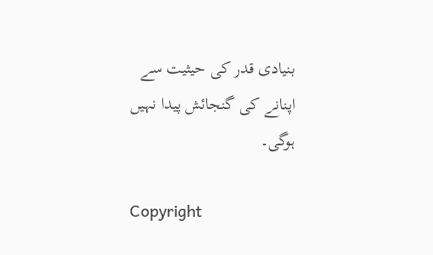بنیادی قدر کی حیثیت سے اپنانے کی گنجائش پیدا نہیں ہوگی۔

Copyright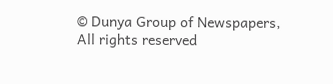© Dunya Group of Newspapers, All rights reserved